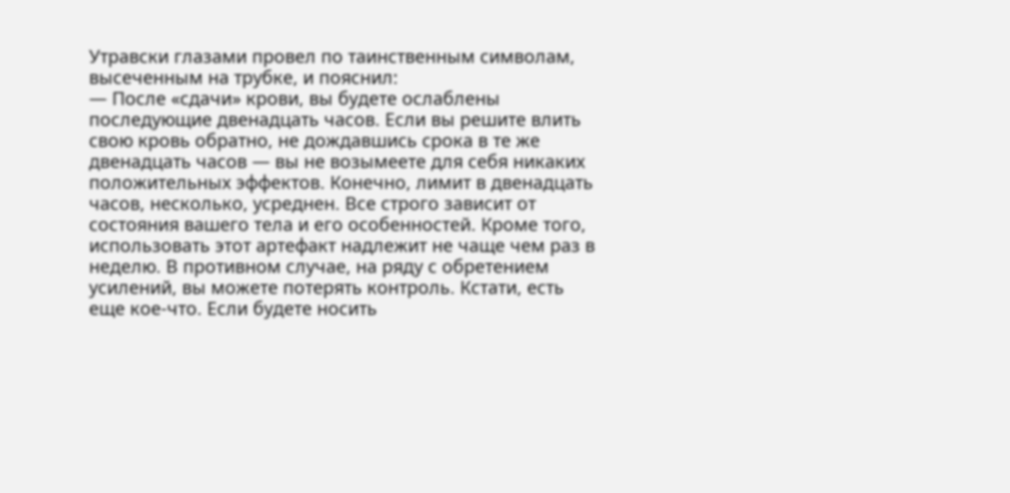Утравски глазами провел по таинственным символам, высеченным на трубке, и пояснил:
— После «сдачи» крови, вы будете ослаблены последующие двенадцать часов. Если вы решите влить свою кровь обратно, не дождавшись срока в те же двенадцать часов — вы не возымеете для себя никаких положительных эффектов. Конечно, лимит в двенадцать часов, несколько, усреднен. Все строго зависит от состояния вашего тела и его особенностей. Кроме того, использовать этот артефакт надлежит не чаще чем раз в неделю. В противном случае, на ряду с обретением усилений, вы можете потерять контроль. Кстати, есть еще кое-что. Если будете носить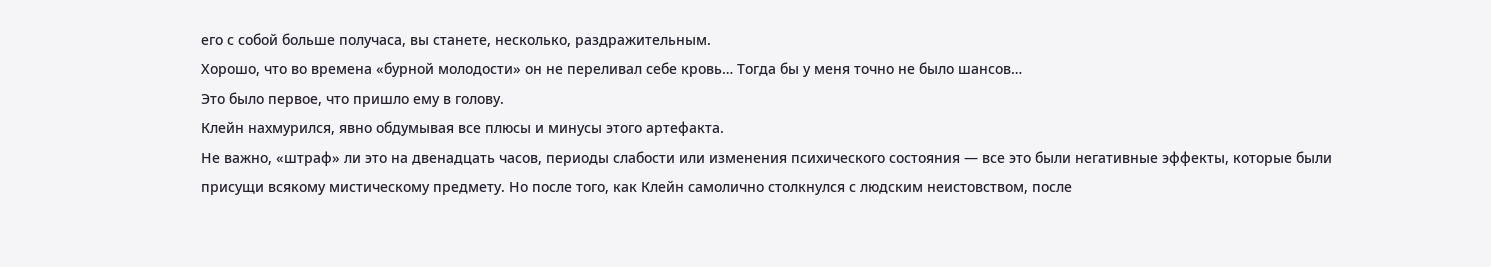его с собой больше получаса, вы станете, несколько, раздражительным.
Хорошо, что во времена «бурной молодости» он не переливал себе кровь… Тогда бы у меня точно не было шансов…
Это было первое, что пришло ему в голову.
Клейн нахмурился, явно обдумывая все плюсы и минусы этого артефакта.
Не важно, «штраф» ли это на двенадцать часов, периоды слабости или изменения психического состояния — все это были негативные эффекты, которые были присущи всякому мистическому предмету. Но после того, как Клейн самолично столкнулся с людским неистовством, после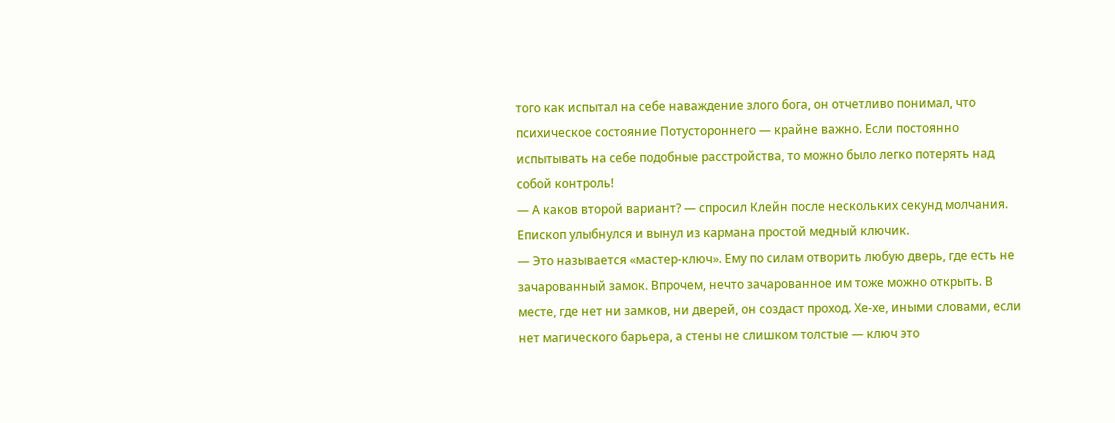того как испытал на себе наваждение злого бога, он отчетливо понимал, что психическое состояние Потустороннего — крайне важно. Если постоянно испытывать на себе подобные расстройства, то можно было легко потерять над собой контроль!
— А каков второй вариант? — спросил Клейн после нескольких секунд молчания.
Епископ улыбнулся и вынул из кармана простой медный ключик.
— Это называется «мастер-ключ». Ему по силам отворить любую дверь, где есть не зачарованный замок. Впрочем, нечто зачарованное им тоже можно открыть. В месте, где нет ни замков, ни дверей, он создаст проход. Хе-хе, иными словами, если нет магического барьера, а стены не слишком толстые — ключ это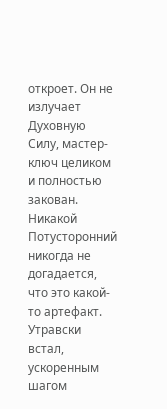откроет. Он не излучает Духовную Силу, мастер-ключ целиком и полностью закован. Никакой Потусторонний никогда не догадается, что это какой-то артефакт.
Утравски встал, ускоренным шагом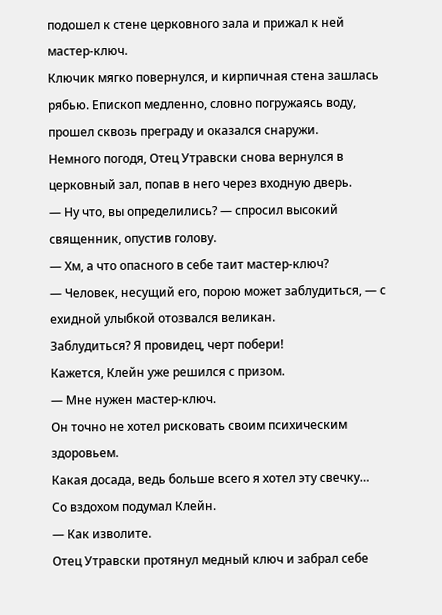подошел к стене церковного зала и прижал к ней мастер-ключ.
Ключик мягко повернулся, и кирпичная стена зашлась рябью. Епископ медленно, словно погружаясь воду, прошел сквозь преграду и оказался снаружи.
Немного погодя, Отец Утравски снова вернулся в церковный зал, попав в него через входную дверь.
— Ну что, вы определились? — спросил высокий священник, опустив голову.
— Хм, а что опасного в себе таит мастер-ключ?
— Человек, несущий его, порою может заблудиться, — с ехидной улыбкой отозвался великан.
Заблудиться? Я провидец, черт побери!
Кажется, Клейн уже решился с призом.
— Мне нужен мастер-ключ.
Он точно не хотел рисковать своим психическим здоровьем.
Какая досада, ведь больше всего я хотел эту свечку…
Со вздохом подумал Клейн.
— Как изволите.
Отец Утравски протянул медный ключ и забрал себе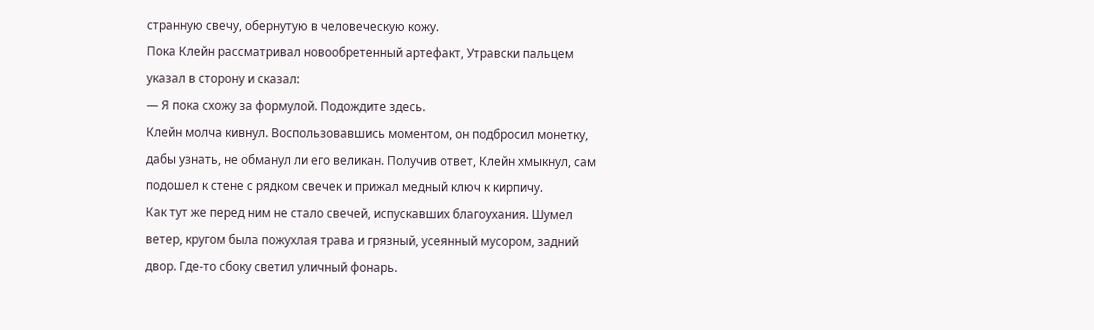странную свечу, обернутую в человеческую кожу.
Пока Клейн рассматривал новообретенный артефакт, Утравски пальцем указал в сторону и сказал:
— Я пока схожу за формулой. Подождите здесь.
Клейн молча кивнул. Воспользовавшись моментом, он подбросил монетку, дабы узнать, не обманул ли его великан. Получив ответ, Клейн хмыкнул, сам подошел к стене с рядком свечек и прижал медный ключ к кирпичу.
Как тут же перед ним не стало свечей, испускавших благоухания. Шумел ветер, кругом была пожухлая трава и грязный, усеянный мусором, задний двор. Где-то сбоку светил уличный фонарь.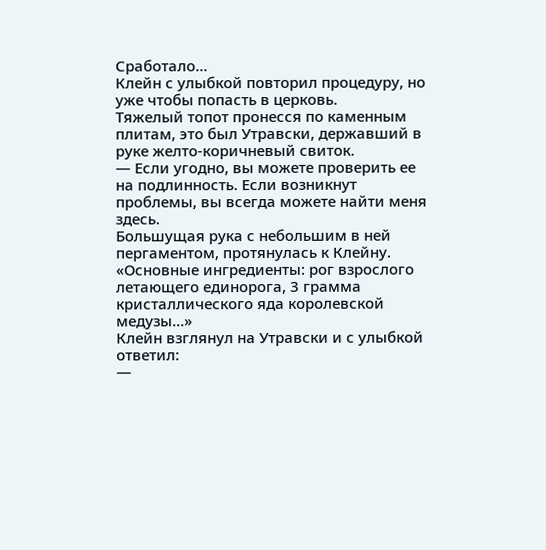Сработало…
Клейн с улыбкой повторил процедуру, но уже чтобы попасть в церковь.
Тяжелый топот пронесся по каменным плитам, это был Утравски, державший в руке желто-коричневый свиток.
— Если угодно, вы можете проверить ее на подлинность. Если возникнут проблемы, вы всегда можете найти меня здесь.
Большущая рука с небольшим в ней пергаментом, протянулась к Клейну.
«Основные ингредиенты: рог взрослого летающего единорога, 3 грамма кристаллического яда королевской медузы…»
Клейн взглянул на Утравски и с улыбкой ответил:
—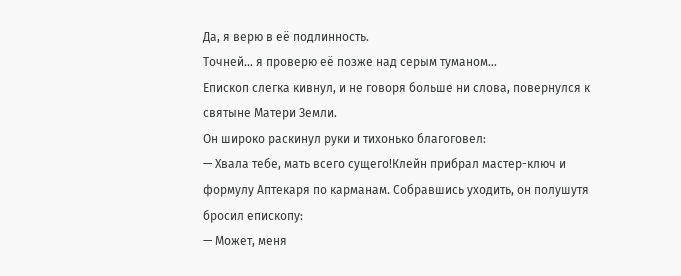Да, я верю в её подлинность.
Точней… я проверю её позже над серым туманом…
Епископ слегка кивнул, и не говоря больше ни слова, повернулся к святыне Матери Земли.
Он широко раскинул руки и тихонько благоговел:
— Хвала тебе, мать всего сущего!Клейн прибрал мастер-ключ и формулу Аптекаря по карманам. Собравшись уходить, он полушутя бросил епископу:
— Может, меня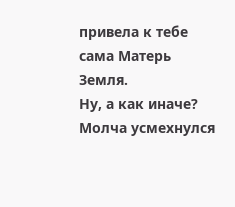привела к тебе сама Матерь Земля.
Ну, а как иначе?
Молча усмехнулся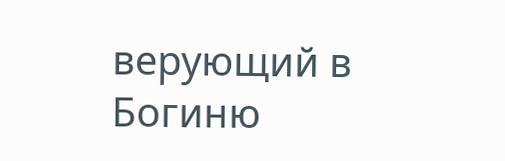верующий в Богиню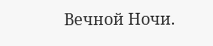Вечной Ночи.